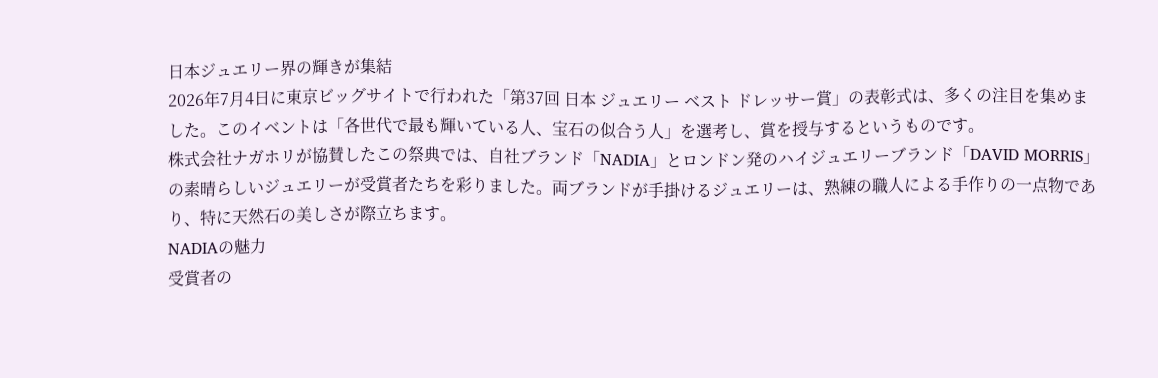日本ジュエリー界の輝きが集結
2026年7月4日に東京ビッグサイトで行われた「第37回 日本 ジュエリー ベスト ドレッサー賞」の表彰式は、多くの注目を集めました。このイベントは「各世代で最も輝いている人、宝石の似合う人」を選考し、賞を授与するというものです。
株式会社ナガホリが協賛したこの祭典では、自社ブランド「NADIA」とロンドン発のハイジュエリーブランド「DAVID MORRIS」の素晴らしいジュエリーが受賞者たちを彩りました。両ブランドが手掛けるジュエリーは、熟練の職人による手作りの一点物であり、特に天然石の美しさが際立ちます。
NADIAの魅力
受賞者の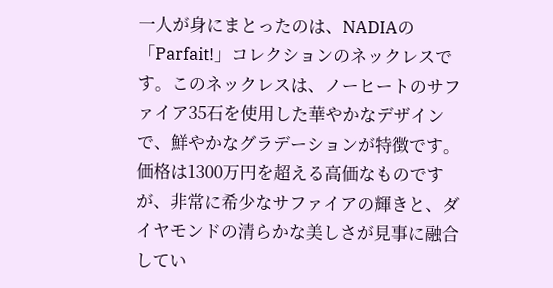一人が身にまとったのは、NADIAの「Parfait!」コレクションのネックレスです。このネックレスは、ノーヒートのサファイア35石を使用した華やかなデザインで、鮮やかなグラデーションが特徴です。価格は1300万円を超える高価なものですが、非常に希少なサファイアの輝きと、ダイヤモンドの清らかな美しさが見事に融合してい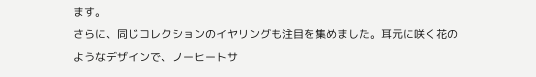ます。
さらに、同じコレクションのイヤリングも注目を集めました。耳元に咲く花のようなデザインで、ノーヒートサ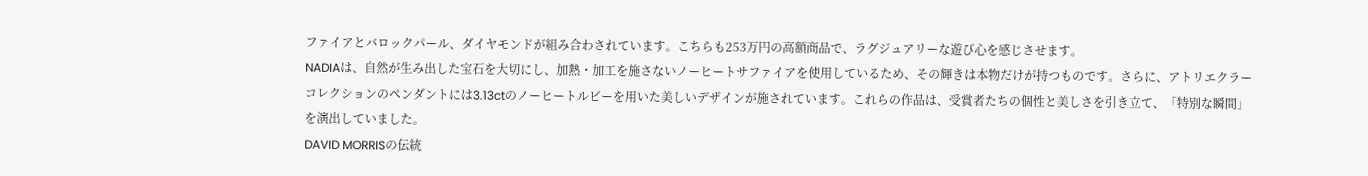ファイアとバロックパール、ダイヤモンドが組み合わされています。こちらも253万円の高額商品で、ラグジュアリーな遊び心を感じさせます。
NADIAは、自然が生み出した宝石を大切にし、加熱・加工を施さないノーヒートサファイアを使用しているため、その輝きは本物だけが持つものです。さらに、アトリエクラーコレクションのペンダントには3.13ctのノーヒートルビーを用いた美しいデザインが施されています。これらの作品は、受賞者たちの個性と美しさを引き立て、「特別な瞬間」を演出していました。
DAVID MORRISの伝統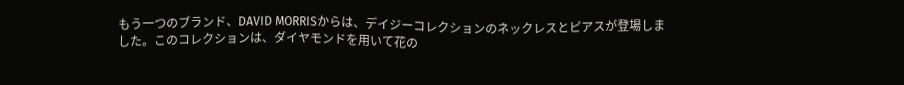もう一つのブランド、DAVID MORRISからは、デイジーコレクションのネックレスとピアスが登場しました。このコレクションは、ダイヤモンドを用いて花の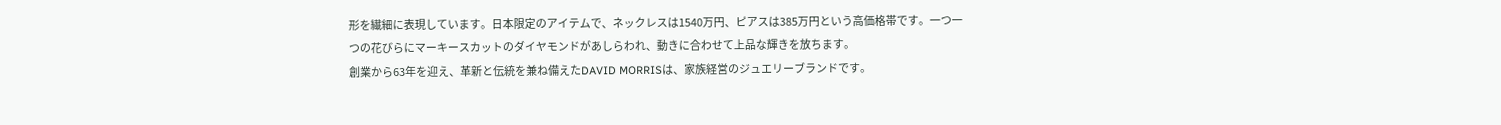形を繊細に表現しています。日本限定のアイテムで、ネックレスは1540万円、ピアスは385万円という高価格帯です。一つ一つの花びらにマーキースカットのダイヤモンドがあしらわれ、動きに合わせて上品な輝きを放ちます。
創業から63年を迎え、革新と伝統を兼ね備えたDAVID MORRISは、家族経営のジュエリーブランドです。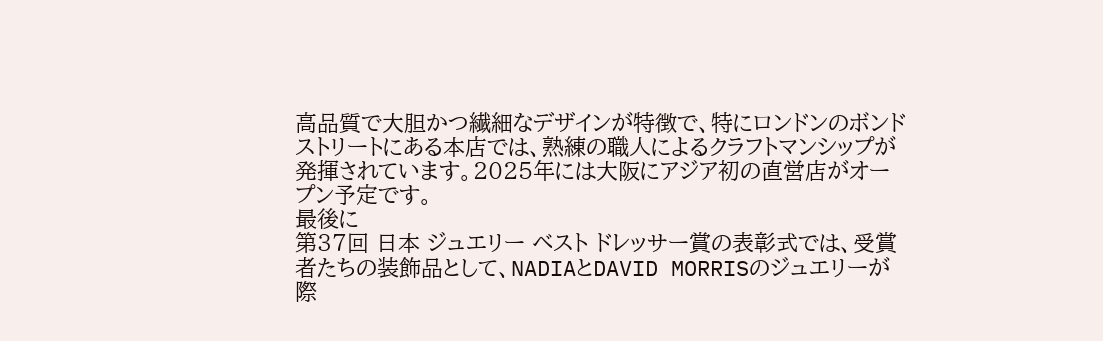高品質で大胆かつ繊細なデザインが特徴で、特にロンドンのボンドストリートにある本店では、熟練の職人によるクラフトマンシップが発揮されています。2025年には大阪にアジア初の直営店がオープン予定です。
最後に
第37回 日本 ジュエリー ベスト ドレッサー賞の表彰式では、受賞者たちの装飾品として、NADIAとDAVID MORRISのジュエリーが際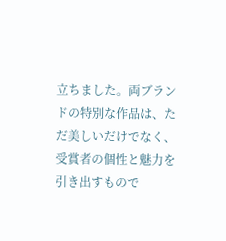立ちました。両ブランドの特別な作品は、ただ美しいだけでなく、受賞者の個性と魅力を引き出すもので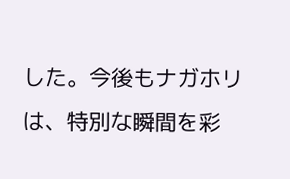した。今後もナガホリは、特別な瞬間を彩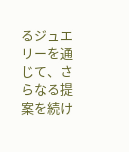るジュエリーを通じて、さらなる提案を続け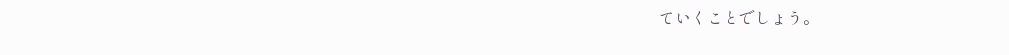ていくことでしょう。